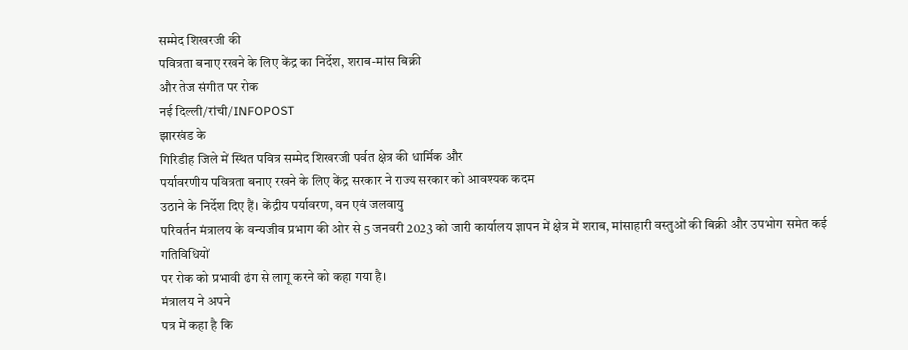सम्मेद शिखरजी की
पवित्रता बनाए रखने के लिए केंद्र का निर्देश, शराब-मांस बिक्री
और तेज संगीत पर रोक
नई दिल्ली/रांची/INFOPOST
झारखंड के
गिरिडीह जिले में स्थित पवित्र सम्मेद शिखरजी पर्वत क्षेत्र की धार्मिक और
पर्यावरणीय पवित्रता बनाए रखने के लिए केंद्र सरकार ने राज्य सरकार को आवश्यक कदम
उठाने के निर्देश दिए हैं। केंद्रीय पर्यावरण, वन एवं जलवायु
परिवर्तन मंत्रालय के वन्यजीव प्रभाग की ओर से 5 जनवरी 2023 को जारी कार्यालय ज्ञापन में क्षेत्र में शराब, मांसाहारी वस्तुओं की बिक्री और उपभोग समेत कई गतिविधियों
पर रोक को प्रभावी ढंग से लागू करने को कहा गया है।
मंत्रालय ने अपने
पत्र में कहा है कि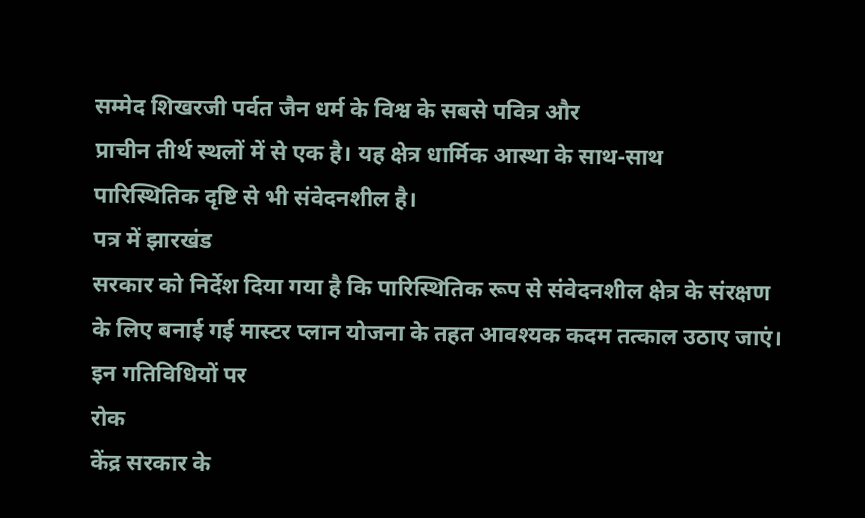सम्मेद शिखरजी पर्वत जैन धर्म के विश्व के सबसे पवित्र और
प्राचीन तीर्थ स्थलों में से एक है। यह क्षेत्र धार्मिक आस्था के साथ-साथ
पारिस्थितिक दृष्टि से भी संवेदनशील है।
पत्र में झारखंड
सरकार को निर्देश दिया गया है कि पारिस्थितिक रूप से संवेदनशील क्षेत्र के संरक्षण
के लिए बनाई गई मास्टर प्लान योजना के तहत आवश्यक कदम तत्काल उठाए जाएं।
इन गतिविधियों पर
रोक
केंद्र सरकार के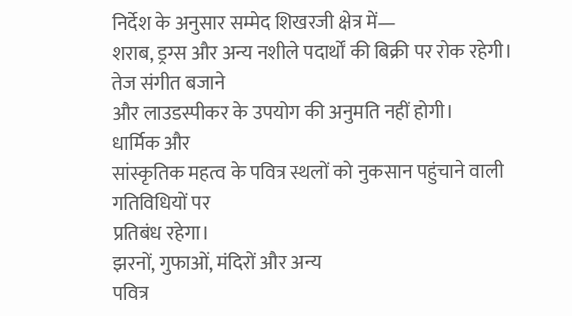निर्देश के अनुसार सम्मेद शिखरजी क्षेत्र में—
शराब, ड्रग्स और अन्य नशीले पदार्थों की बिक्री पर रोक रहेगी।
तेज संगीत बजाने
और लाउडस्पीकर के उपयोग की अनुमति नहीं होगी।
धार्मिक और
सांस्कृतिक महत्व के पवित्र स्थलों को नुकसान पहुंचाने वाली गतिविधियों पर
प्रतिबंध रहेगा।
झरनों, गुफाओं, मंदिरों और अन्य
पवित्र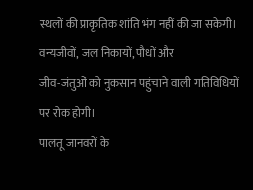स्थलों की प्राकृतिक शांति भंग नहीं की जा सकेगी।
वन्यजीवों, जल निकायों, पौधों और
जीव-जंतुओं को नुकसान पहुंचाने वाली गतिविधियों पर रोक होगी।
पालतू जानवरों के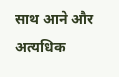साथ आने और अत्यधिक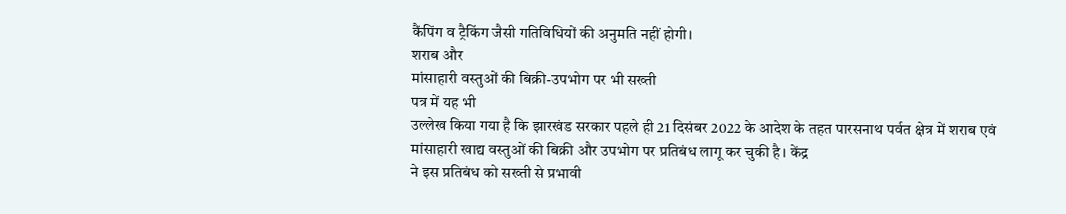कैंपिंग व ट्रैकिंग जैसी गतिविधियों की अनुमति नहीं होगी।
शराब और
मांसाहारी वस्तुओं की बिक्री-उपभोग पर भी सख्ती
पत्र में यह भी
उल्लेख किया गया है कि झारखंड सरकार पहले ही 21 दिसंबर 2022 के आदेश के तहत पारसनाथ पर्वत क्षेत्र में शराब एवं
मांसाहारी खाद्य वस्तुओं की बिक्री और उपभोग पर प्रतिबंध लागू कर चुकी है। केंद्र
ने इस प्रतिबंध को सख्ती से प्रभावी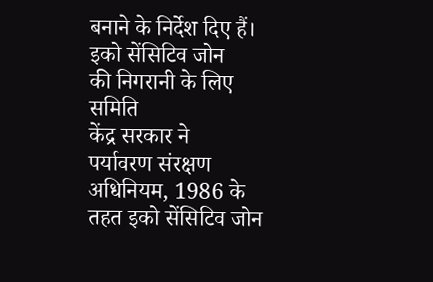बनाने के निर्देश दिए हैं।
इको सेंसिटिव जोन
की निगरानी के लिए समिति
केंद्र सरकार ने
पर्यावरण संरक्षण अधिनियम, 1986 के तहत इको सेंसिटिव जोन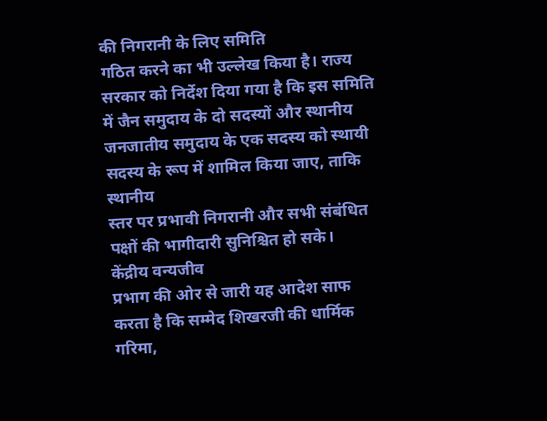की निगरानी के लिए समिति
गठित करने का भी उल्लेख किया है। राज्य सरकार को निर्देश दिया गया है कि इस समिति
में जैन समुदाय के दो सदस्यों और स्थानीय जनजातीय समुदाय के एक सदस्य को स्थायी
सदस्य के रूप में शामिल किया जाए, ताकि स्थानीय
स्तर पर प्रभावी निगरानी और सभी संबंधित पक्षों की भागीदारी सुनिश्चित हो सके।
केंद्रीय वन्यजीव
प्रभाग की ओर से जारी यह आदेश साफ करता है कि सम्मेद शिखरजी की धार्मिक गरिमा,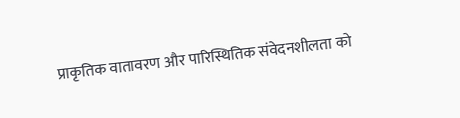प्राकृतिक वातावरण और पारिस्थितिक संवेदनशीलता को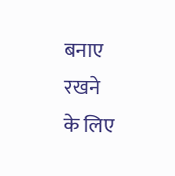बनाए रखने
के लिए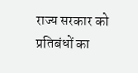राज्य सरकार को प्रतिबंधों का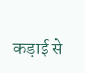कड़ाई से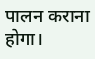पालन कराना होगा।